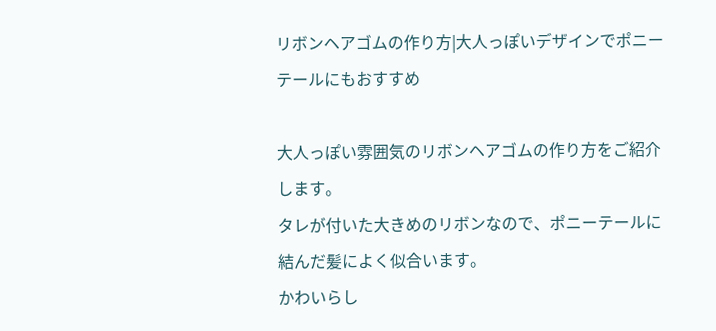リボンヘアゴムの作り方|大人っぽいデザインでポニーテールにもおすすめ

大人っぽい雰囲気のリボンヘアゴムの作り方をご紹介します。
タレが付いた大きめのリボンなので、ポニーテールに結んだ髪によく似合います。
かわいらし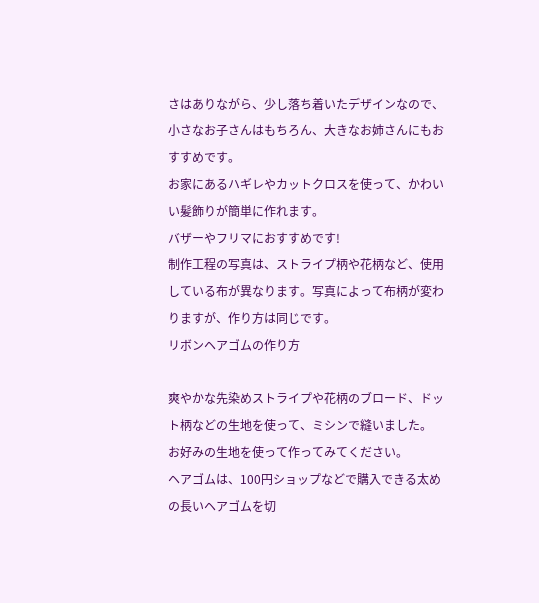さはありながら、少し落ち着いたデザインなので、小さなお子さんはもちろん、大きなお姉さんにもおすすめです。
お家にあるハギレやカットクロスを使って、かわいい髪飾りが簡単に作れます。
バザーやフリマにおすすめです!
制作工程の写真は、ストライプ柄や花柄など、使用している布が異なります。写真によって布柄が変わりますが、作り方は同じです。
リボンヘアゴムの作り方

爽やかな先染めストライプや花柄のブロード、ドット柄などの生地を使って、ミシンで縫いました。
お好みの生地を使って作ってみてください。
ヘアゴムは、100円ショップなどで購入できる太めの長いヘアゴムを切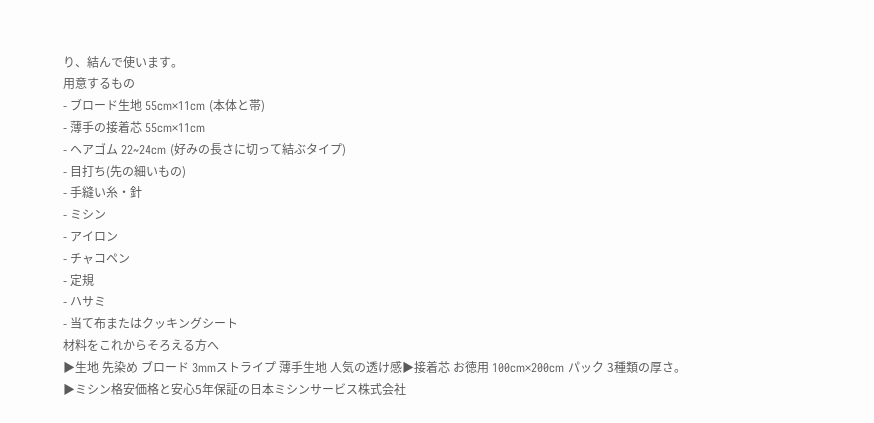り、結んで使います。
用意するもの
- ブロード生地 55cm×11cm (本体と帯)
- 薄手の接着芯 55cm×11cm
- ヘアゴム 22~24cm (好みの長さに切って結ぶタイプ)
- 目打ち(先の細いもの)
- 手縫い糸・針
- ミシン
- アイロン
- チャコペン
- 定規
- ハサミ
- 当て布またはクッキングシート
材料をこれからそろえる方へ
▶生地 先染め ブロード 3mmストライプ 薄手生地 人気の透け感▶接着芯 お徳用 100cm×200cm パック 3種類の厚さ。
▶ミシン格安価格と安心5年保証の日本ミシンサービス株式会社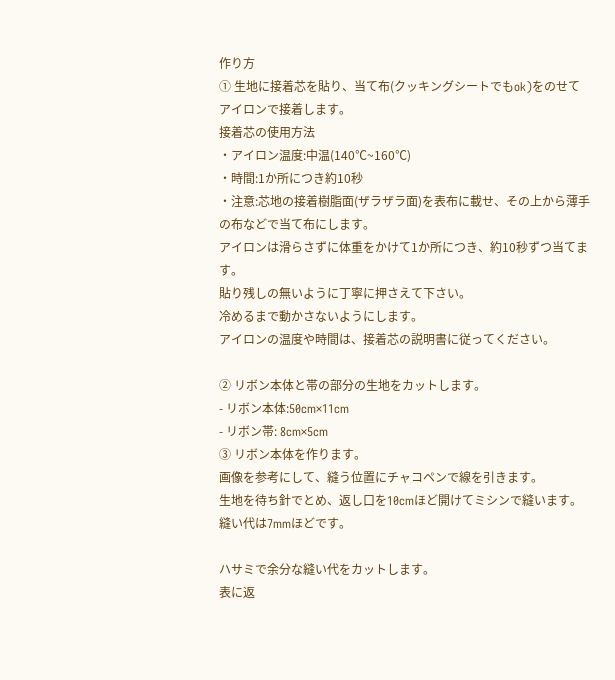作り方
① 生地に接着芯を貼り、当て布(クッキングシートでもok)をのせてアイロンで接着します。
接着芯の使用方法
・アイロン温度:中温(140℃~160℃)
・時間:1か所につき約10秒
・注意:芯地の接着樹脂面(ザラザラ面)を表布に載せ、その上から薄手の布などで当て布にします。
アイロンは滑らさずに体重をかけて1か所につき、約10秒ずつ当てます。
貼り残しの無いように丁寧に押さえて下さい。
冷めるまで動かさないようにします。
アイロンの温度や時間は、接着芯の説明書に従ってください。

② リボン本体と帯の部分の生地をカットします。
- リボン本体:50cm×11cm
- リボン帯: 8cm×5cm
③ リボン本体を作ります。
画像を参考にして、縫う位置にチャコペンで線を引きます。
生地を待ち針でとめ、返し口を10cmほど開けてミシンで縫います。
縫い代は7mmほどです。

ハサミで余分な縫い代をカットします。
表に返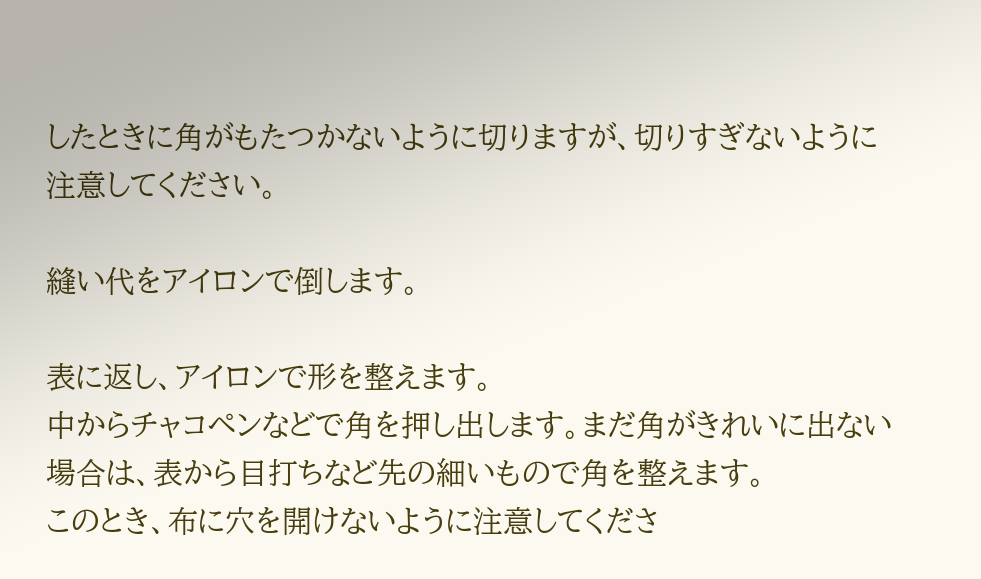したときに角がもたつかないように切りますが、切りすぎないように注意してください。

縫い代をアイロンで倒します。

表に返し、アイロンで形を整えます。
中からチャコペンなどで角を押し出します。まだ角がきれいに出ない場合は、表から目打ちなど先の細いもので角を整えます。
このとき、布に穴を開けないように注意してくださ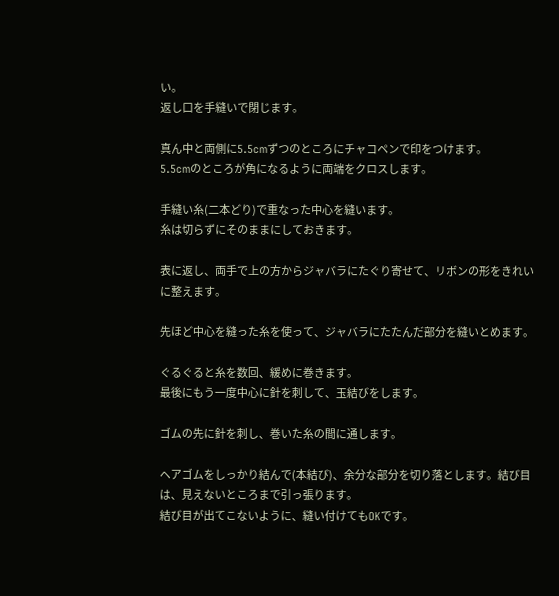い。
返し口を手縫いで閉じます。

真ん中と両側に5.5cmずつのところにチャコペンで印をつけます。
5.5cmのところが角になるように両端をクロスします。

手縫い糸(二本どり)で重なった中心を縫います。
糸は切らずにそのままにしておきます。

表に返し、両手で上の方からジャバラにたぐり寄せて、リボンの形をきれいに整えます。

先ほど中心を縫った糸を使って、ジャバラにたたんだ部分を縫いとめます。

ぐるぐると糸を数回、緩めに巻きます。
最後にもう一度中心に針を刺して、玉結びをします。

ゴムの先に針を刺し、巻いた糸の間に通します。

ヘアゴムをしっかり結んで(本結び)、余分な部分を切り落とします。結び目は、見えないところまで引っ張ります。
結び目が出てこないように、縫い付けてもOKです。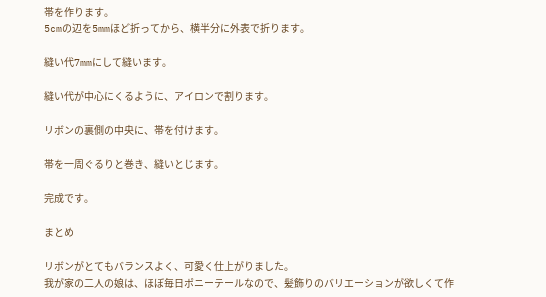帯を作ります。
5cmの辺を5mmほど折ってから、横半分に外表で折ります。

縫い代7mmにして縫います。

縫い代が中心にくるように、アイロンで割ります。

リボンの裏側の中央に、帯を付けます。

帯を一周ぐるりと巻き、縫いとじます。

完成です。

まとめ

リボンがとてもバランスよく、可愛く仕上がりました。
我が家の二人の娘は、ほぼ毎日ポニーテールなので、髪飾りのバリエーションが欲しくて作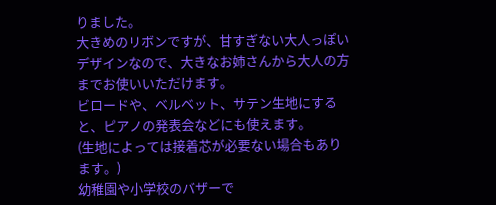りました。
大きめのリボンですが、甘すぎない大人っぽいデザインなので、大きなお姉さんから大人の方までお使いいただけます。
ビロードや、ベルベット、サテン生地にすると、ピアノの発表会などにも使えます。
(生地によっては接着芯が必要ない場合もあります。)
幼稚園や小学校のバザーで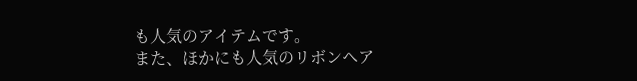も人気のアイテムです。
また、ほかにも人気のリボンヘア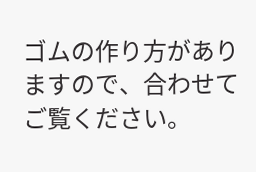ゴムの作り方がありますので、合わせてご覧ください。